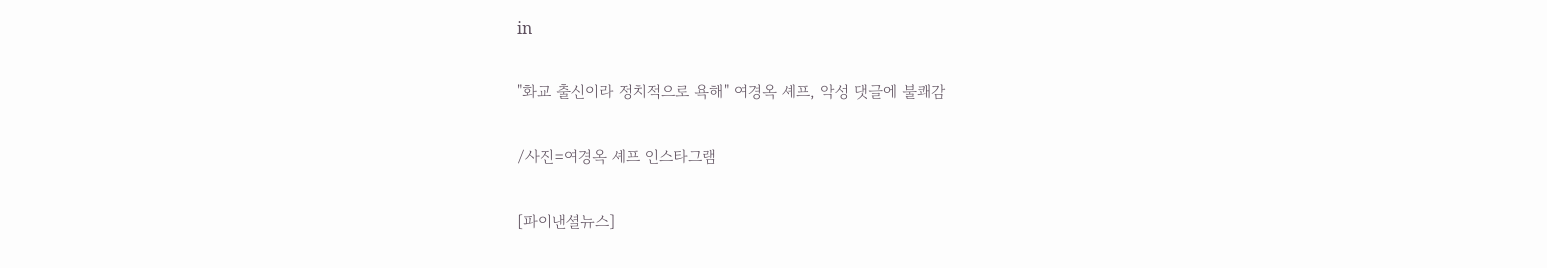in

"화교 출신이라 정치적으로 욕해" 여경옥 셰프, 악성 댓글에 불쾌감

/사진=여경옥 셰프 인스타그램

[파이낸셜뉴스]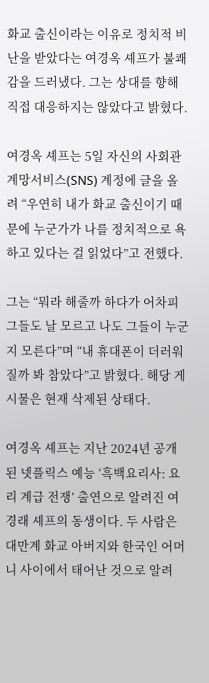화교 출신이라는 이유로 정치적 비난을 받았다는 여경옥 셰프가 불쾌감을 드러냈다. 그는 상대를 향해 직접 대응하지는 않았다고 밝혔다.

여경옥 셰프는 5일 자신의 사회관계망서비스(SNS) 계정에 글을 올려 “우연히 내가 화교 출신이기 때문에 누군가가 나를 정치적으로 욕하고 있다는 걸 읽었다”고 전했다.

그는 “뭐라 해줄까 하다가 어차피 그들도 날 모르고 나도 그들이 누군지 모른다”며 “내 휴대폰이 더러워질까 봐 참았다”고 밝혔다. 해당 게시물은 현재 삭제된 상태다.

여경옥 셰프는 지난 2024년 공개된 넷플릭스 예능 ‘흑백요리사: 요리 계급 전쟁’ 출연으로 알려진 여경래 셰프의 동생이다. 두 사람은 대만계 화교 아버지와 한국인 어머니 사이에서 태어난 것으로 알려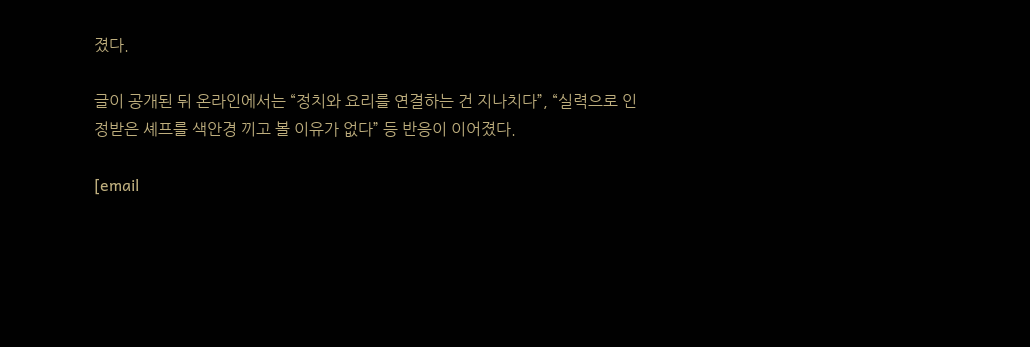졌다.

글이 공개된 뒤 온라인에서는 “정치와 요리를 연결하는 건 지나치다”, “실력으로 인정받은 셰프를 색안경 끼고 볼 이유가 없다” 등 반응이 이어졌다.

[email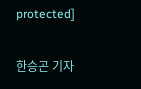protected]

한승곤 기자